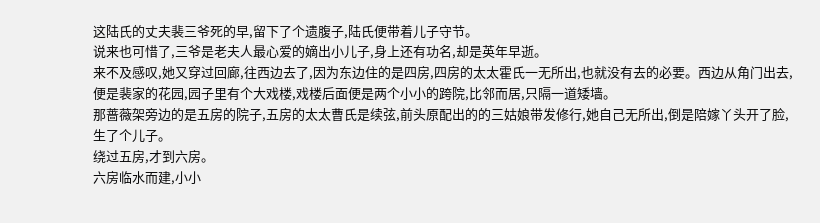这陆氏的丈夫裴三爷死的早,留下了个遗腹子,陆氏便带着儿子守节。
说来也可惜了,三爷是老夫人最心爱的嫡出小儿子,身上还有功名,却是英年早逝。
来不及感叹,她又穿过回廊,往西边去了,因为东边住的是四房,四房的太太霍氏一无所出,也就没有去的必要。西边从角门出去,便是裴家的花园,园子里有个大戏楼,戏楼后面便是两个小小的跨院,比邻而居,只隔一道矮墙。
那蔷薇架旁边的是五房的院子,五房的太太曹氏是续弦,前头原配出的的三姑娘带发修行,她自己无所出,倒是陪嫁丫头开了脸,生了个儿子。
绕过五房,才到六房。
六房临水而建,小小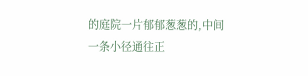的庭院一片郁郁葱葱的,中间一条小径通往正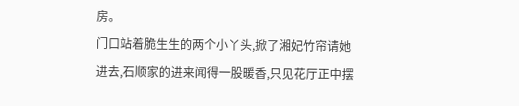房。
门口站着脆生生的两个小丫头,掀了湘妃竹帘请她进去,石顺家的进来闻得一股暖香,只见花厅正中摆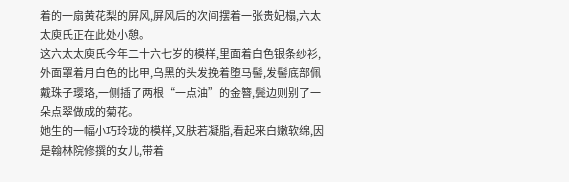着的一扇黄花梨的屏风,屏风后的次间摆着一张贵妃榻,六太太庾氏正在此处小憩。
这六太太庾氏今年二十六七岁的模样,里面着白色银条纱衫,外面罩着月白色的比甲,乌黑的头发挽着堕马髻,发髻底部佩戴珠子璎珞,一侧插了两根“一点油”的金簪,鬓边则别了一朵点翠做成的菊花。
她生的一幅小巧玲珑的模样,又肤若凝脂,看起来白嫩软绵,因是翰林院修撰的女儿,带着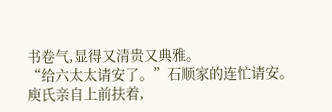书卷气,显得又清贵又典雅。
“给六太太请安了。”石顺家的连忙请安。
庾氏亲自上前扶着,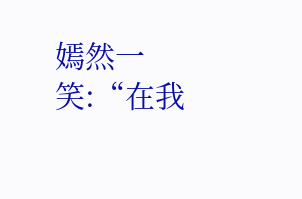嫣然一笑:“在我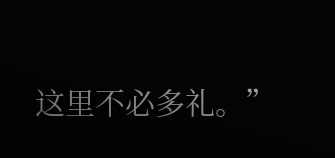这里不必多礼。”